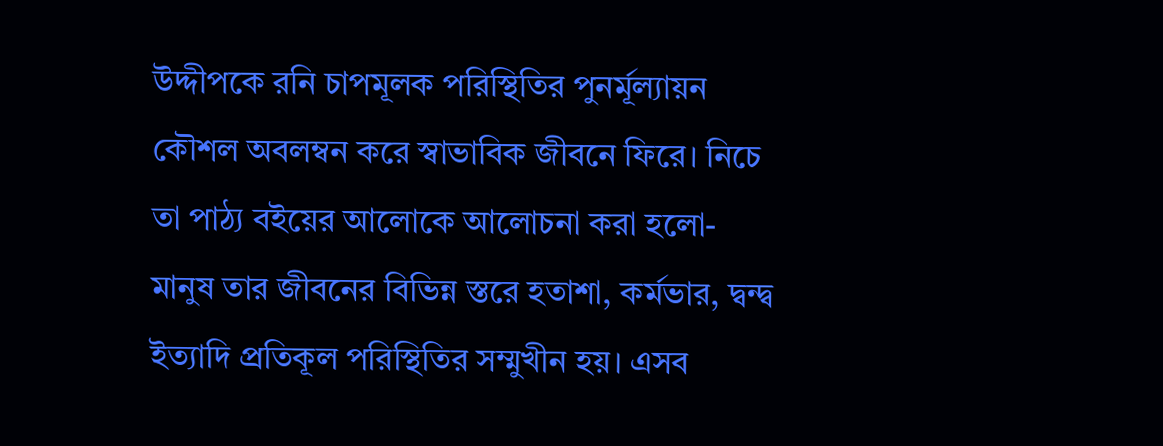উদ্দীপকে রনি চাপমূলক পরিস্থিতির পুনর্মূল্যায়ন কৌশল অবলম্বন করে স্বাভাবিক জীবনে ফিরে। নিচে তা পাঠ্য বইয়ের আলোকে আলোচনা করা হলো-
মানুষ তার জীবনের বিভিন্ন স্তরে হতাশা, কর্মভার, দ্বন্দ্ব ইত্যাদি প্রতিকূল পরিস্থিতির সম্মুখীন হয়। এসব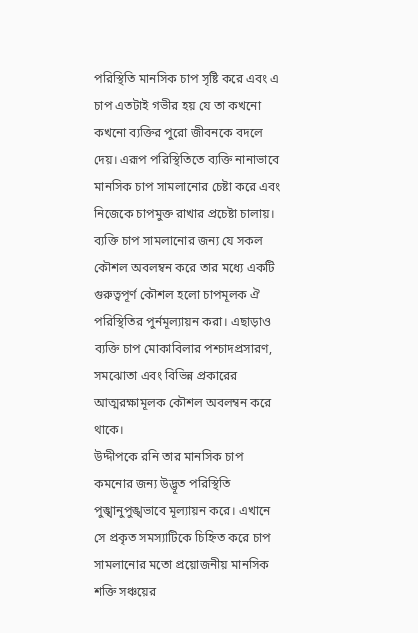পরিস্থিতি মানসিক চাপ সৃষ্টি করে এবং এ চাপ এতটাই গভীর হয় যে তা কখনো কখনো ব্যক্তির পুরো জীবনকে বদলে দেয়। এরূপ পরিস্থিতিতে ব্যক্তি নানাভাবে মানসিক চাপ সামলানোর চেষ্টা করে এবং নিজেকে চাপমুক্ত রাখার প্রচেষ্টা চালায়। ব্যক্তি চাপ সামলানোর জন্য যে সকল কৌশল অবলম্বন করে তার মধ্যে একটি গুরুত্বপূর্ণ কৌশল হলো চাপমূলক ঐ পরিস্থিতির পুর্নমূল্যায়ন করা। এছাড়াও ব্যক্তি চাপ মোকাবিলার পশ্চাদপ্রসারণ, সমঝোতা এবং বিভিন্ন প্রকারের আত্মরক্ষামূলক কৌশল অবলম্বন করে থাকে।
উদ্দীপকে রনি তার মানসিক চাপ কমনোর জন্য উদ্ভূত পরিস্থিতি পুঙ্খানুপুঙ্খভাবে মূল্যায়ন করে। এখানে সে প্রকৃত সমস্যাটিকে চিহ্নিত করে চাপ সামলানোর মতো প্রয়োজনীয় মানসিক শক্তি সঞ্চয়ের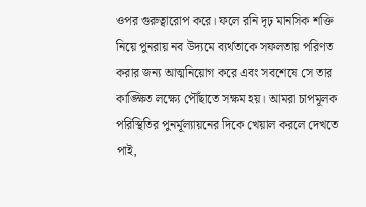ওপর গুরুত্বারোপ করে। ফলে রনি দৃঢ় মানসিক শক্তি নিয়ে পুনরায় নব উদ্যমে ব্যর্থতাকে সফলতায় পরিণত করার জন্য আত্মনিয়োগ করে এবং সবশেষে সে তার কাঙ্ক্ষিত লক্ষ্যে পৌঁছাতে সক্ষম হয়। আমরা চাপমূলক পরিস্থিতির পুনর্মূল্যায়নের দিকে খেয়াল করলে দেখতে পাই,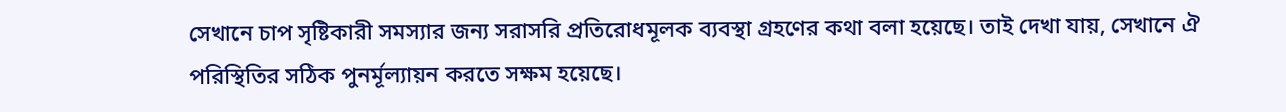সেখানে চাপ সৃষ্টিকারী সমস্যার জন্য সরাসরি প্রতিরোধমূলক ব্যবস্থা গ্রহণের কথা বলা হয়েছে। তাই দেখা যায়, সেখানে ঐ পরিস্থিতির সঠিক পুনর্মূল্যায়ন করতে সক্ষম হয়েছে।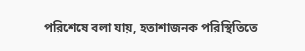পরিশেষে বলা যায়, হতাশাজনক পরিস্থিতিতে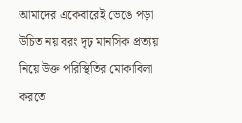আমাদের একেবারেই ভেঙে পড়া উচিত নয় বরং দৃঢ় মানসিক প্রত্যয় নিয়ে উক্ত পরিস্থিতির মোকাবিলা করতে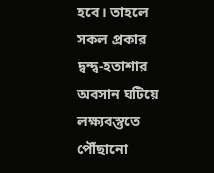হবে। তাহলে সকল প্রকার দ্বন্দ্ব-হতাশার অবসান ঘটিয়ে লক্ষ্যবস্তুতে পৌঁছানো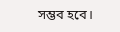সম্ভব হবে।